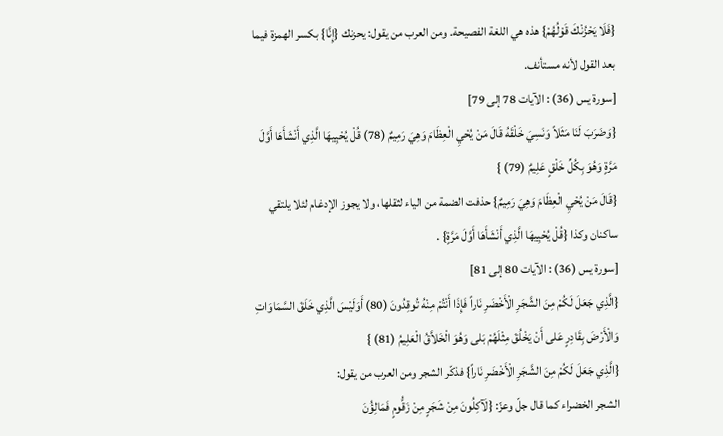{فَلَا يَحْزُنْكَ قَوْلُهُمْ} هذه هي اللغة الفصيحة. ومن العرب من يقول: يحزنك {إِنَّا} بكسر الهمزة فيما بعد القول لأنه مستأنف.
[سورة يس (36) : الآيات 78 إلى 79]
{وَضَرَبَ لَنَا مَثَلاً وَنَسِيَ خَلْقَهُ قَالَ مَنْ يُحْيِ الْعِظَامَ وَهِيَ رَمِيمٌ (78) قُلْ يُحْيِيهَا الَّذِي أَنْشَأَهَا أَوَّلَ مَرَّةٍ وَهُوَ بِكُلِّ خَلْقٍ عَلِيمٌ (79) }
{قَالَ مَنْ يُحْيِ الْعِظَامَ وَهِيَ رَمِيمٌ} حذفت الضمة من الياء لثقلها، ولا يجوز الإدغام لئلا يلتقي ساكنان وكذا {قُلْ يُحْيِيهَا الَّذِي أَنْشَأَهَا أَوَّلَ مَرَّةٍ} .
[سورة يس (36) : الآيات 80 إلى 81]
{الَّذِي جَعَلَ لَكُمْ مِنَ الشَّجَرِ الْأَخْضَرِ نَاراً فَإِذَا أَنْتُمْ مِنْهُ تُوقِدُونَ (80) أَوَلَيْسَ الَّذِي خَلَقَ السَّمَاوَاتِ وَالْأَرْضَ بِقَادِرٍ عَلى أَنْ يَخْلُقَ مِثْلَهُمْ بَلى وَهُوَ الْخَلاَّقُ الْعَلِيمُ (81) }
{الَّذِي جَعَلَ لَكُمْ مِنَ الشَّجَرِ الْأَخْضَرِ نَاراً} فذكّر الشجر ومن العرب من يقول:
الشجر الخضراء كما قال جلّ وعزّ: {لَآكِلُونَ مِنْ شَجَرٍ مِنْ زَقُّومٍ فَمَالِؤُنَ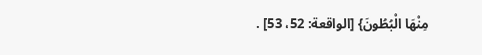مِنْهَا الْبُطُونَ} [الواقعة: 52، 53] .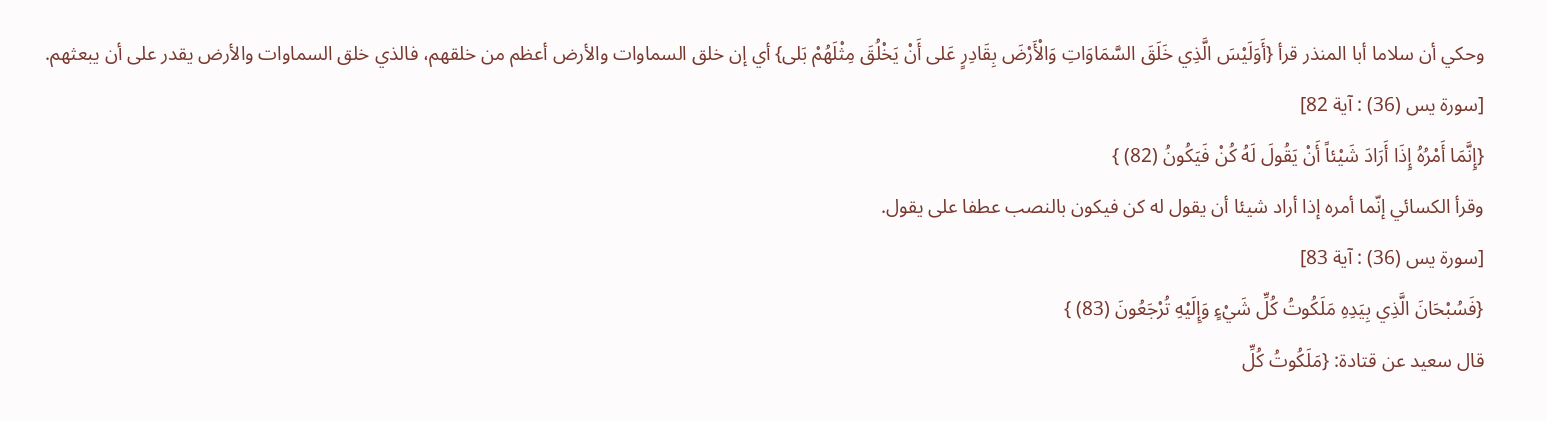وحكي أن سلاما أبا المنذر قرأ {أَوَلَيْسَ الَّذِي خَلَقَ السَّمَاوَاتِ وَالْأَرْضَ بِقَادِرٍ عَلى أَنْ يَخْلُقَ مِثْلَهُمْ بَلى} أي إن خلق السماوات والأرض أعظم من خلقهم، فالذي خلق السماوات والأرض يقدر على أن يبعثهم.
[سورة يس (36) : آية 82]
{إِنَّمَا أَمْرُهُ إِذَا أَرَادَ شَيْئاً أَنْ يَقُولَ لَهُ كُنْ فَيَكُونُ (82) }
وقرأ الكسائي إنّما أمره إذا أراد شيئا أن يقول له كن فيكون بالنصب عطفا على يقول.
[سورة يس (36) : آية 83]
{فَسُبْحَانَ الَّذِي بِيَدِهِ مَلَكُوتُ كُلِّ شَيْءٍ وَإِلَيْهِ تُرْجَعُونَ (83) }
قال سعيد عن قتادة: {مَلَكُوتُ كُلِّ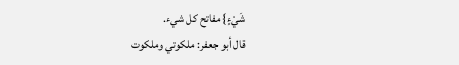شَيْءٍ} مفاتح كل شيء.
قال أبو جعفر: ملكوتي وملكوت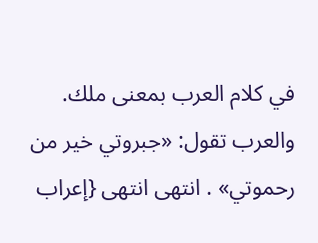في كلام العرب بمعنى ملك. والعرب تقول: «جبروتي خير من رحموتي» . انتهى انتهى {إعراب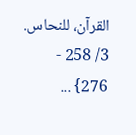القرآن، للنحاس. 3/ 258 - 276} ...